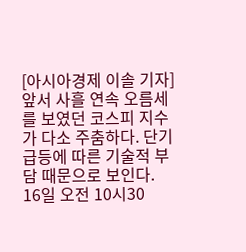[아시아경제 이솔 기자]앞서 사흘 연속 오름세를 보였던 코스피 지수가 다소 주춤하다. 단기 급등에 따른 기술적 부담 때문으로 보인다.
16일 오전 10시30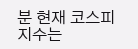분 현재 코스피 지수는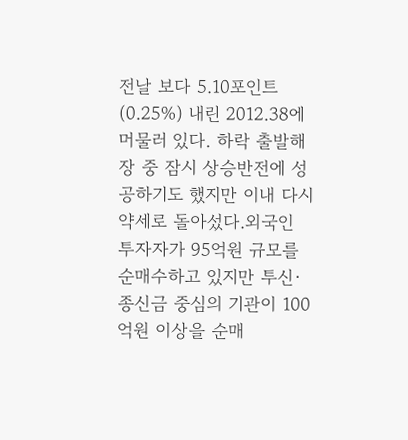전날 보다 5.10포인트(0.25%) 내린 2012.38에 머물러 있다. 하락 출발해 장 중 잠시 상승반전에 성공하기도 했지만 이내 다시 약세로 돌아섰다.외국인 투자자가 95억원 규모를 순매수하고 있지만 투신·종신금 중심의 기관이 100억원 이상을 순매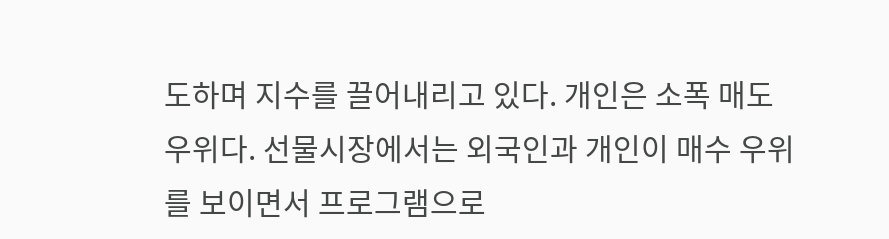도하며 지수를 끌어내리고 있다. 개인은 소폭 매도 우위다. 선물시장에서는 외국인과 개인이 매수 우위를 보이면서 프로그램으로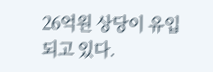26억원 상당이 유입되고 있다.